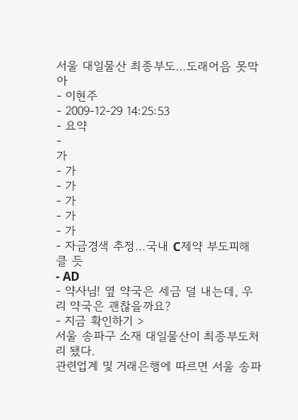서울 대일물산 최종부도…도래어음 못막아
- 이현주
- 2009-12-29 14:25:53
- 요약
-
가
- 가
- 가
- 가
- 가
- 가
- 자금경색 추정…국내 C제약 부도피해 클 듯
- AD
- 약사님! 옆 약국은 세금 덜 내는데, 우리 약국은 괜찮을까요?
- 지금 확인하기 >
서울 송파구 소재 대일물산이 최종부도처리 됐다.
관련업계 및 거래은행에 따르면 서울 송파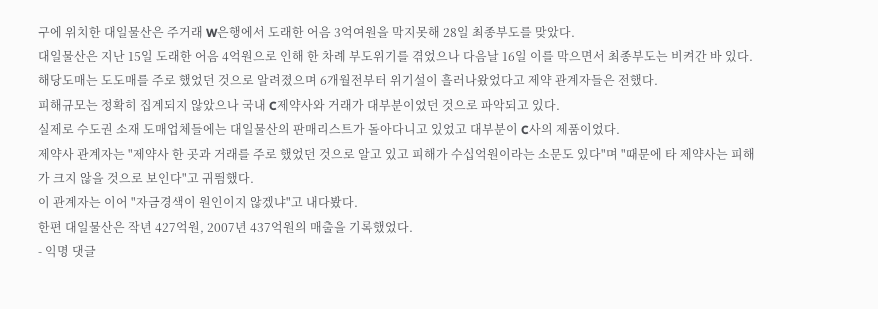구에 위치한 대일물산은 주거래 W은행에서 도래한 어음 3억여원을 막지못해 28일 최종부도를 맞았다.
대일물산은 지난 15일 도래한 어음 4억원으로 인해 한 차례 부도위기를 겪었으나 다음날 16일 이를 막으면서 최종부도는 비켜간 바 있다.
해당도매는 도도매를 주로 했었던 것으로 알려졌으며 6개월전부터 위기설이 흘러나왔었다고 제약 관계자들은 전했다.
피해규모는 정확히 집계되지 않았으나 국내 C제약사와 거래가 대부분이었던 것으로 파악되고 있다.
실제로 수도권 소재 도매업체들에는 대일물산의 판매리스트가 돌아다니고 있었고 대부분이 C사의 제품이었다.
제약사 관계자는 "제약사 한 곳과 거래를 주로 했었던 것으로 알고 있고 피해가 수십억원이라는 소문도 있다"며 "때문에 타 제약사는 피해가 크지 않을 것으로 보인다"고 귀띔했다.
이 관계자는 이어 "자금경색이 원인이지 않겠냐"고 내다봤다.
한편 대일물산은 작년 427억원, 2007년 437억원의 매출을 기록했었다.
- 익명 댓글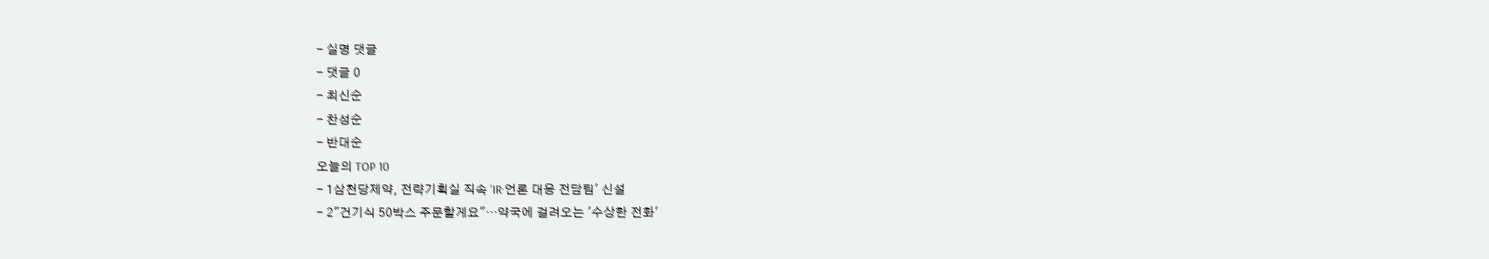- 실명 댓글
- 댓글 0
- 최신순
- 찬성순
- 반대순
오늘의 TOP 10
- 1삼천당제약, 전략기획실 직속 'IR·언론 대응 전담팀' 신설
- 2"건기식 50박스 주문할게요"…약국에 걸려오는 '수상한 전화'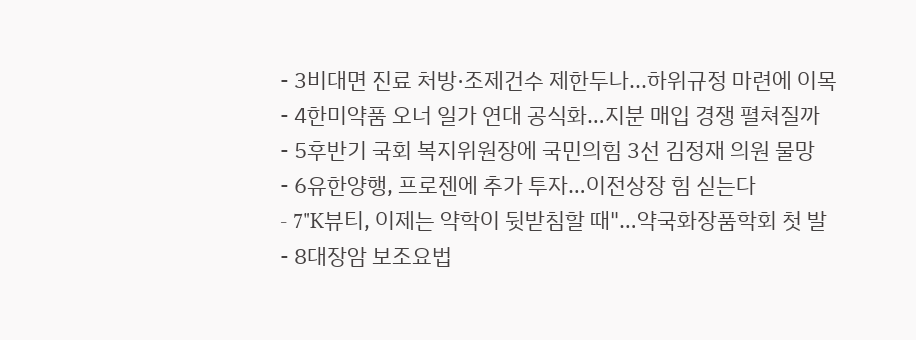- 3비대면 진료 처방·조제건수 제한두나...하위규정 마련에 이목
- 4한미약품 오너 일가 연대 공식화…지분 매입 경쟁 펼쳐질까
- 5후반기 국회 복지위원장에 국민의힘 3선 김정재 의원 물망
- 6유한양행, 프로젠에 추가 투자…이전상장 힘 싣는다
- 7"K뷰티, 이제는 약학이 뒷받침할 때"…약국화장품학회 첫 발
- 8대장암 보조요법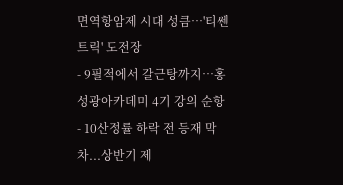면역항암제 시대 성큼…'티쎈트릭' 도전장
- 9필적에서 갈근탕까지…홍성광아카데미 4기 강의 순항
- 10산정률 하락 전 등재 막차...상반기 제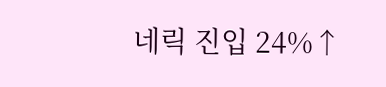네릭 진입 24%↑